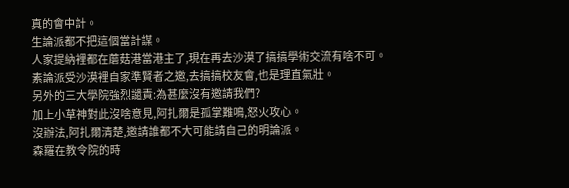真的會中計。
生論派都不把這個當計謀。
人家提納裡都在蘑菇港當港主了,現在再去沙漠了搞搞學術交流有啥不可。
素論派受沙漠裡自家準賢者之邀,去搞搞校友會,也是理直氣壯。
另外的三大學院強烈譴責:為甚麼沒有邀請我們?
加上小草神對此沒啥意見,阿扎爾是孤掌難鳴,怒火攻心。
沒辦法,阿扎爾清楚,邀請誰都不大可能請自己的明論派。
森羅在教令院的時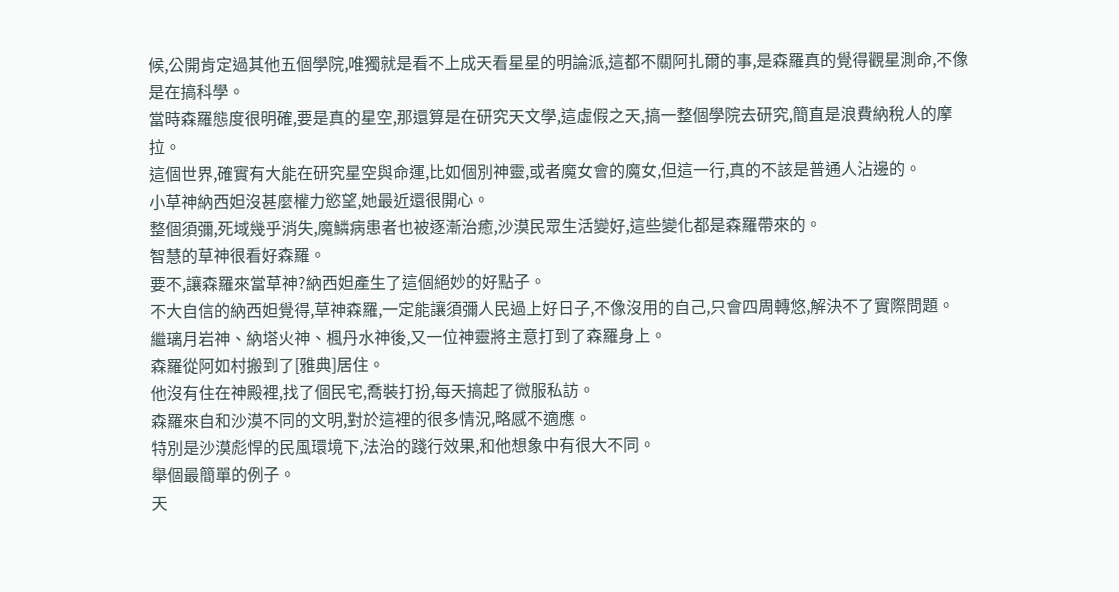候,公開肯定過其他五個學院,唯獨就是看不上成天看星星的明論派,這都不關阿扎爾的事,是森羅真的覺得觀星測命,不像是在搞科學。
當時森羅態度很明確,要是真的星空,那還算是在研究天文學,這虛假之天,搞一整個學院去研究,簡直是浪費納稅人的摩拉。
這個世界,確實有大能在研究星空與命運,比如個別神靈,或者魔女會的魔女,但這一行,真的不該是普通人沾邊的。
小草神納西妲沒甚麼權力慾望,她最近還很開心。
整個須彌,死域幾乎消失,魔鱗病患者也被逐漸治癒,沙漠民眾生活變好,這些變化都是森羅帶來的。
智慧的草神很看好森羅。
要不,讓森羅來當草神?納西妲產生了這個絕妙的好點子。
不大自信的納西妲覺得,草神森羅,一定能讓須彌人民過上好日子,不像沒用的自己,只會四周轉悠,解決不了實際問題。
繼璃月岩神、納塔火神、楓丹水神後,又一位神靈將主意打到了森羅身上。
森羅從阿如村搬到了[雅典]居住。
他沒有住在神殿裡,找了個民宅,喬裝打扮,每天搞起了微服私訪。
森羅來自和沙漠不同的文明,對於這裡的很多情況,略感不適應。
特別是沙漠彪悍的民風環境下,法治的踐行效果,和他想象中有很大不同。
舉個最簡單的例子。
天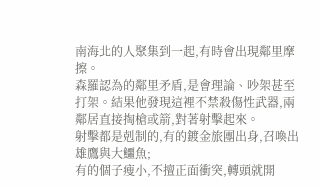南海北的人聚集到一起,有時會出現鄰里摩擦。
森羅認為的鄰里矛盾,是會理論、吵架甚至打架。結果他發現這裡不禁殺傷性武器,兩鄰居直接掏槍或箭,對著射擊起來。
射擊都是剋制的,有的鍍金旅團出身,召喚出雄鷹與大鱷魚;
有的個子瘦小,不擅正面衝突,轉頭就開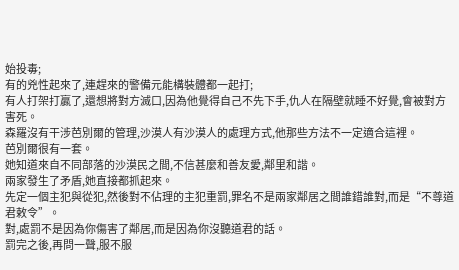始投毒;
有的兇性起來了,連趕來的警備元能構裝體都一起打;
有人打架打贏了,還想將對方滅口,因為他覺得自己不先下手,仇人在隔壁就睡不好覺,會被對方害死。
森羅沒有干涉芭別爾的管理,沙漠人有沙漠人的處理方式,他那些方法不一定適合這裡。
芭別爾很有一套。
她知道來自不同部落的沙漠民之間,不信甚麼和善友愛,鄰里和諧。
兩家發生了矛盾,她直接都抓起來。
先定一個主犯與從犯,然後對不佔理的主犯重罰,罪名不是兩家鄰居之間誰錯誰對,而是“不尊道君敕令”。
對,處罰不是因為你傷害了鄰居,而是因為你沒聽道君的話。
罰完之後,再問一聲,服不服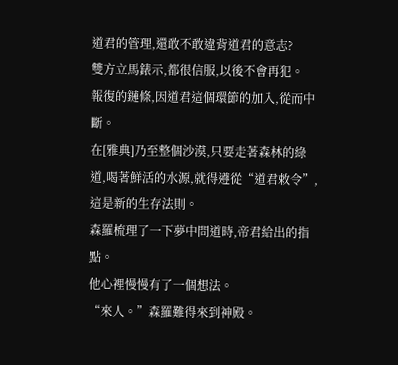道君的管理,還敢不敢違背道君的意志?
雙方立馬錶示,都很信服,以後不會再犯。
報復的鏈條,因道君這個環節的加入,從而中斷。
在[雅典]乃至整個沙漠,只要走著森林的綠道,喝著鮮活的水源,就得遵從“道君敕令”,這是新的生存法則。
森羅梳理了一下夢中問道時,帝君給出的指點。
他心裡慢慢有了一個想法。
“來人。”森羅難得來到神殿。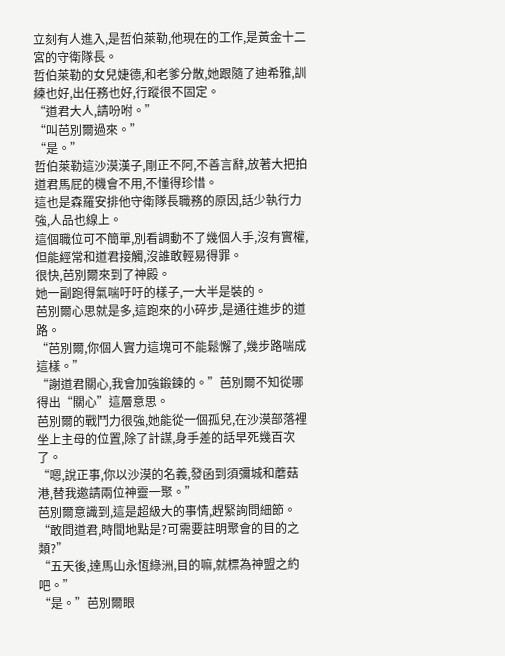立刻有人進入,是哲伯萊勒,他現在的工作,是黃金十二宮的守衛隊長。
哲伯萊勒的女兒婕德,和老爹分散,她跟隨了迪希雅,訓練也好,出任務也好,行蹤很不固定。
“道君大人,請吩咐。”
“叫芭別爾過來。”
“是。”
哲伯萊勒這沙漠漢子,剛正不阿,不善言辭,放著大把拍道君馬屁的機會不用,不懂得珍惜。
這也是森羅安排他守衛隊長職務的原因,話少執行力強,人品也線上。
這個職位可不簡單,別看調動不了幾個人手,沒有實權,但能經常和道君接觸,沒誰敢輕易得罪。
很快,芭別爾來到了神殿。
她一副跑得氣喘吁吁的樣子,一大半是裝的。
芭別爾心思就是多,這跑來的小碎步,是通往進步的道路。
“芭別爾,你個人實力這塊可不能鬆懈了,幾步路喘成這樣。”
“謝道君關心,我會加強鍛鍊的。”芭別爾不知從哪得出“關心”這層意思。
芭別爾的戰鬥力很強,她能從一個孤兒,在沙漠部落裡坐上主母的位置,除了計謀,身手差的話早死幾百次了。
“嗯,說正事,你以沙漠的名義,發函到須彌城和蘑菇港,替我邀請兩位神靈一聚。”
芭別爾意識到,這是超級大的事情,趕緊詢問細節。
“敢問道君,時間地點是?可需要註明聚會的目的之類?”
“五天後,達馬山永恆綠洲,目的嘛,就標為神盟之約吧。”
“是。”芭別爾眼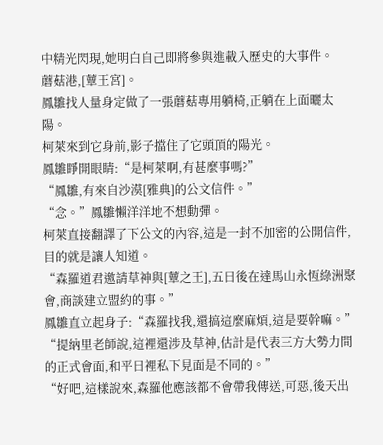中精光閃現,她明白自己即將參與進載入歷史的大事件。
蘑菇港,[蕈王宮]。
鳳雛找人量身定做了一張蘑菇專用躺椅,正躺在上面曬太陽。
柯萊來到它身前,影子擋住了它頭頂的陽光。
鳳雛睜開眼睛:“是柯萊啊,有甚麼事嗎?”
“鳳雛,有來自沙漠[雅典]的公文信件。”
“念。”鳳雛懶洋洋地不想動彈。
柯萊直接翻譯了下公文的內容,這是一封不加密的公開信件,目的就是讓人知道。
“森羅道君邀請草神與[蕈之王],五日後在達馬山永恆綠洲聚會,商談建立盟約的事。”
鳳雛直立起身子:“森羅找我,還搞這麼麻煩,這是要幹嘛。”
“提納里老師說,這裡還涉及草神,估計是代表三方大勢力間的正式會面,和平日裡私下見面是不同的。”
“好吧,這樣說來,森羅他應該都不會帶我傳送,可惡,後天出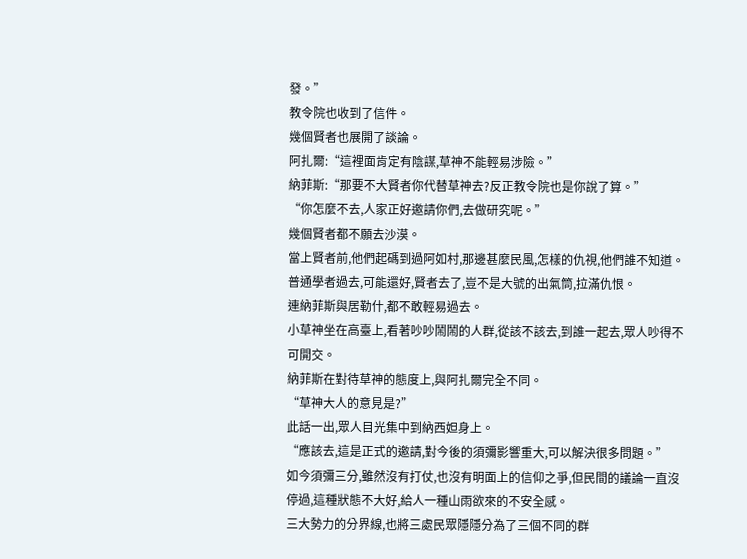發。”
教令院也收到了信件。
幾個賢者也展開了談論。
阿扎爾:“這裡面肯定有陰謀,草神不能輕易涉險。”
納菲斯:“那要不大賢者你代替草神去?反正教令院也是你說了算。”
“你怎麼不去,人家正好邀請你們,去做研究呢。”
幾個賢者都不願去沙漠。
當上賢者前,他們起碼到過阿如村,那邊甚麼民風,怎樣的仇視,他們誰不知道。
普通學者過去,可能還好,賢者去了,豈不是大號的出氣筒,拉滿仇恨。
連納菲斯與居勒什,都不敢輕易過去。
小草神坐在高臺上,看著吵吵鬧鬧的人群,從該不該去,到誰一起去,眾人吵得不可開交。
納菲斯在對待草神的態度上,與阿扎爾完全不同。
“草神大人的意見是?”
此話一出,眾人目光集中到納西妲身上。
“應該去,這是正式的邀請,對今後的須彌影響重大,可以解決很多問題。”
如今須彌三分,雖然沒有打仗,也沒有明面上的信仰之爭,但民間的議論一直沒停過,這種狀態不大好,給人一種山雨欲來的不安全感。
三大勢力的分界線,也將三處民眾隱隱分為了三個不同的群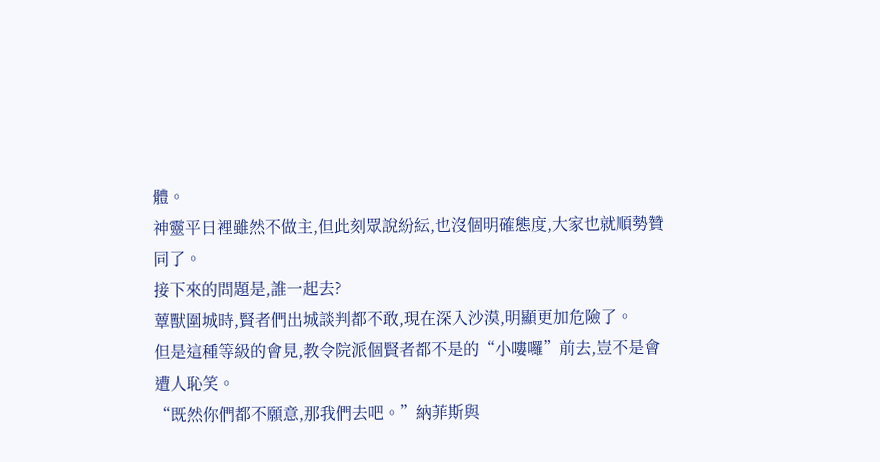體。
神靈平日裡雖然不做主,但此刻眾說紛紜,也沒個明確態度,大家也就順勢贊同了。
接下來的問題是,誰一起去?
蕈獸圍城時,賢者們出城談判都不敢,現在深入沙漠,明顯更加危險了。
但是這種等級的會見,教令院派個賢者都不是的“小嘍囉”前去,豈不是會遭人恥笑。
“既然你們都不願意,那我們去吧。”納菲斯與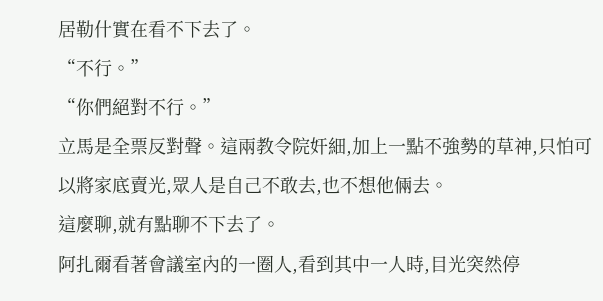居勒什實在看不下去了。
“不行。”
“你們絕對不行。”
立馬是全票反對聲。這兩教令院奸細,加上一點不強勢的草神,只怕可以將家底賣光,眾人是自己不敢去,也不想他倆去。
這麼聊,就有點聊不下去了。
阿扎爾看著會議室內的一圈人,看到其中一人時,目光突然停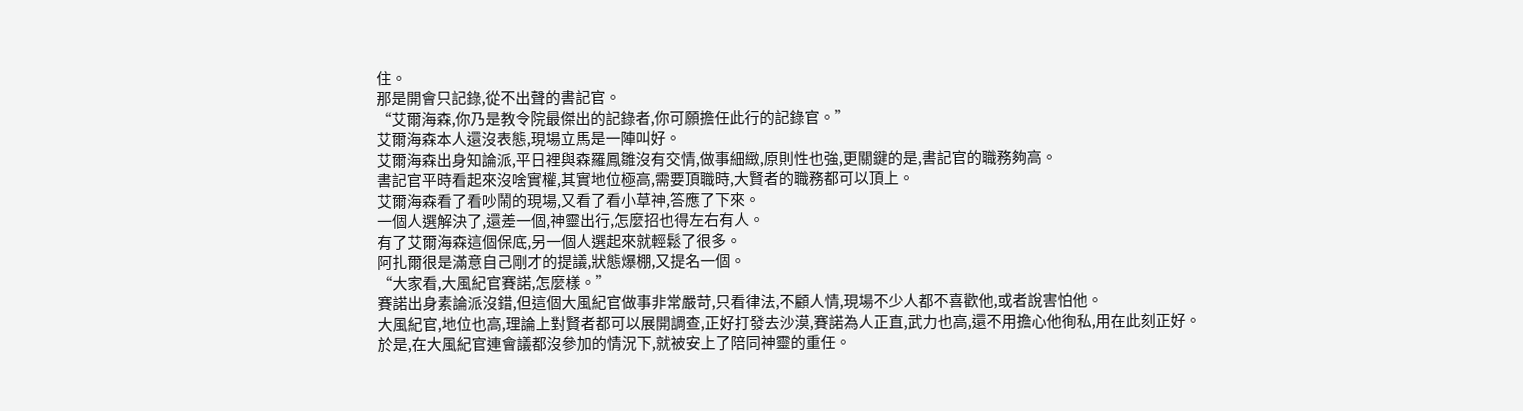住。
那是開會只記錄,從不出聲的書記官。
“艾爾海森,你乃是教令院最傑出的記錄者,你可願擔任此行的記錄官。”
艾爾海森本人還沒表態,現場立馬是一陣叫好。
艾爾海森出身知論派,平日裡與森羅鳳雛沒有交情,做事細緻,原則性也強,更關鍵的是,書記官的職務夠高。
書記官平時看起來沒啥實權,其實地位極高,需要頂職時,大賢者的職務都可以頂上。
艾爾海森看了看吵鬧的現場,又看了看小草神,答應了下來。
一個人選解決了,還差一個,神靈出行,怎麼招也得左右有人。
有了艾爾海森這個保底,另一個人選起來就輕鬆了很多。
阿扎爾很是滿意自己剛才的提議,狀態爆棚,又提名一個。
“大家看,大風紀官賽諾,怎麼樣。”
賽諾出身素論派沒錯,但這個大風紀官做事非常嚴苛,只看律法,不顧人情,現場不少人都不喜歡他,或者說害怕他。
大風紀官,地位也高,理論上對賢者都可以展開調查,正好打發去沙漠,賽諾為人正直,武力也高,還不用擔心他徇私,用在此刻正好。
於是,在大風紀官連會議都沒參加的情況下,就被安上了陪同神靈的重任。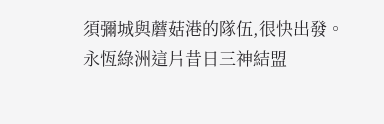須彌城與蘑菇港的隊伍,很快出發。
永恆綠洲這片昔日三神結盟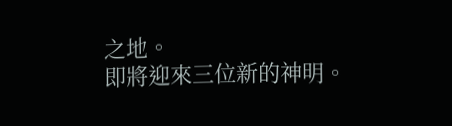之地。
即將迎來三位新的神明。